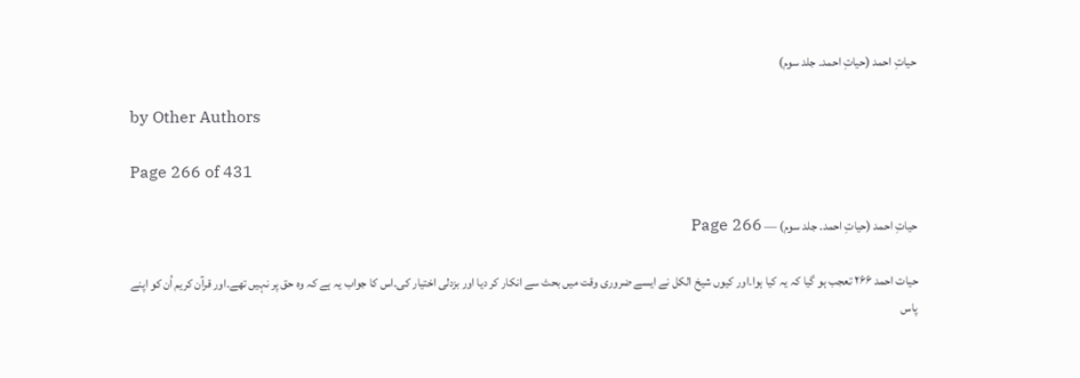حیاتِ احمد (حیاتِ احمد۔ جلد سوم)

by Other Authors

Page 266 of 431

حیاتِ احمد (حیاتِ احمد۔ جلد سوم) — Page 266

حیات احمد ۲۶۶ تعجب ہو گیا کہ یہ کیا ہوا۔اور کیوں شیخ الکل نے ایسے ضروری وقت میں بحث سے انکار کر دیا اور بزدلی اختیار کی۔اس کا جواب یہ ہے کہ وہ حق پر نہیں تھے۔اور قرآن کریم اُن کو اپنے پاس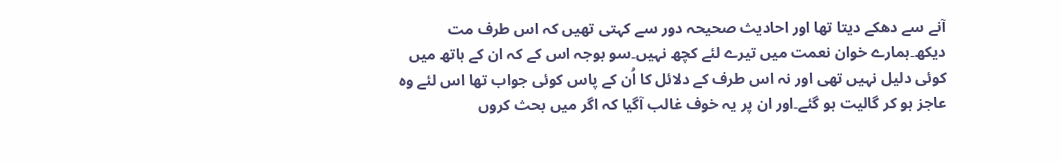آنے سے دھکے دیتا تھا اور احادیث صحیحہ دور سے کہتی تھیں کہ اس طرف مت دیکھ۔ہمارے خوان نعمت میں تیرے لئے کچھ نہیں۔سو بوجہ اس کے کہ ان کے ہاتھ میں کوئی دلیل نہیں تھی اور نہ اس طرف کے دلائل کا اُن کے پاس کوئی جواب تھا اس لئے وہ عاجز ہو کر گالیت ہو گئے۔اور ان پر یہ خوف غالب آگیا کہ اگر میں بحث کروں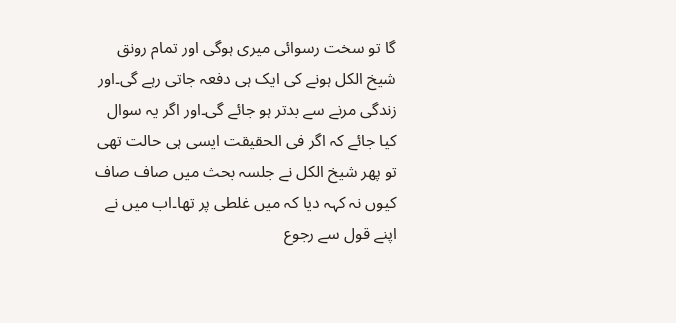گا تو سخت رسوائی میری ہوگی اور تمام رونق شیخ الکل ہونے کی ایک ہی دفعہ جاتی رہے گی۔اور زندگی مرنے سے بدتر ہو جائے گی۔اور اگر یہ سوال کیا جائے کہ اگر فی الحقیقت ایسی ہی حالت تھی تو پھر شیخ الکل نے جلسہ بحث میں صاف صاف کیوں نہ کہہ دیا کہ میں غلطی پر تھا۔اب میں نے اپنے قول سے رجوع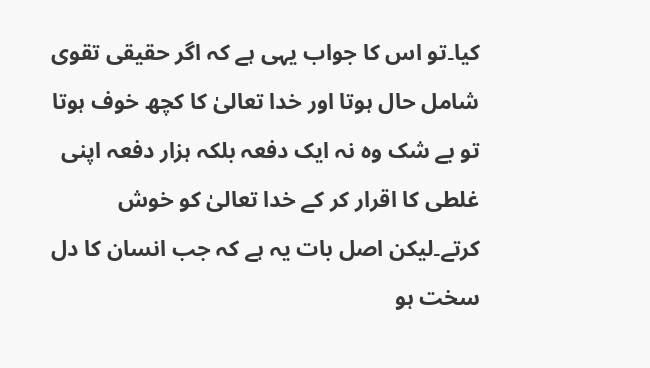کیا۔تو اس کا جواب یہی ہے کہ اگر حقیقی تقوی شامل حال ہوتا اور خدا تعالیٰ کا کچھ خوف ہوتا تو بے شک وہ نہ ایک دفعہ بلکہ ہزار دفعہ اپنی غلطی کا اقرار کر کے خدا تعالیٰ کو خوش کرتے۔لیکن اصل بات یہ ہے کہ جب انسان کا دل سخت ہو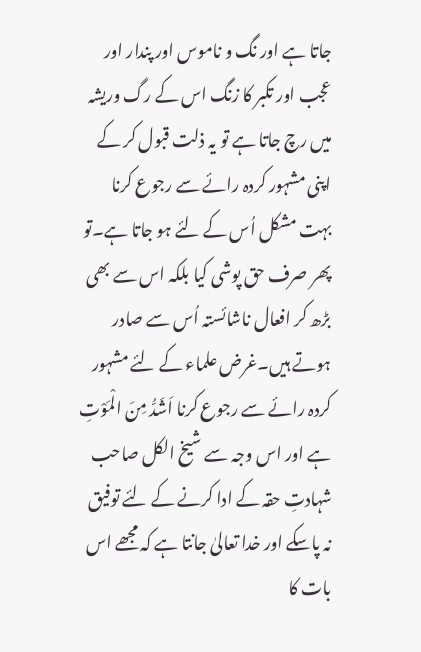جاتا ہے اور نگ و ناموس اور پندار اور عجب اور تکبر کا زنگ اس کے رگ وریشہ میں رچ جاتا ہے تو یہ ذلت قبول کر کے اپنی مشہور کردہ رائے سے رجوع کرنا بہت مشکل اُس کے لئے ہو جاتا ہے۔تو پھر صرف حق پوشی کیا بلکہ اس سے بھی بڑھ کر افعال ناشائستہ اُس سے صادر ہوتے ہیں۔غرض علماء کے لئے مشہور کردہ رائے سے رجوع کرنا اَشَدُّ مِنَ الْمَوْتِ ہے اور اس وجہ سے شیخ الکل صاحب شہادتِ حقہ کے ادا کرنے کے لئے توفیق نہ پاسکے اور خدا تعالیٰ جانتا ہے کہ مجھے اس بات کا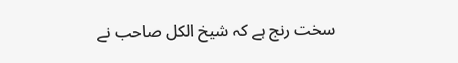سخت رنج ہے کہ شیخ الکل صاحب نے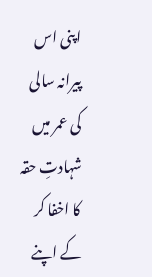اپنی اس پیرانہ سالی کی عمر میں شہادتِ حقہ کا اخفا کر کے اپنے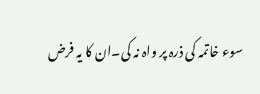سوء خاتمہ کی ذرہ پر واہ نہ کی۔ان کا یہ فرض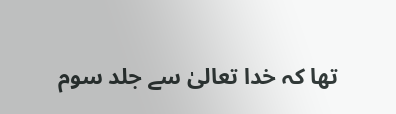تھا کہ خدا تعالیٰ سے جلد سوم